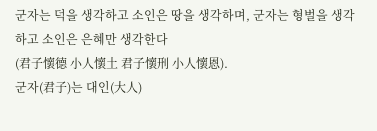군자는 덕을 생각하고 소인은 땅을 생각하며, 군자는 형벌을 생각하고 소인은 은혜만 생각한다
(君子懷德 小人懷土 君子懷刑 小人懷恩).
군자(君子)는 대인(大人)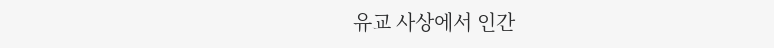유교 사상에서 인간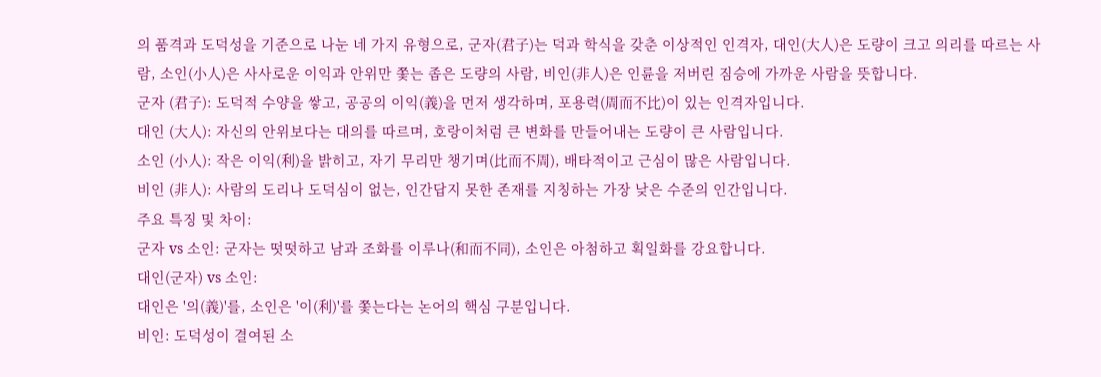의 품격과 도덕성을 기준으로 나눈 네 가지 유형으로, 군자(君子)는 덕과 학식을 갖춘 이상적인 인격자, 대인(大人)은 도량이 크고 의리를 따르는 사람, 소인(小人)은 사사로운 이익과 안위만 쫓는 좁은 도량의 사람, 비인(非人)은 인륜을 저버린 짐승에 가까운 사람을 뜻합니다.
군자 (君子): 도덕적 수양을 쌓고, 공공의 이익(義)을 먼저 생각하며, 포용력(周而不比)이 있는 인격자입니다.
대인 (大人): 자신의 안위보다는 대의를 따르며, 호랑이처럼 큰 변화를 만들어내는 도량이 큰 사람입니다.
소인 (小人): 작은 이익(利)을 밝히고, 자기 무리만 챙기며(比而不周), 배타적이고 근심이 많은 사람입니다.
비인 (非人): 사람의 도리나 도덕심이 없는, 인간답지 못한 존재를 지칭하는 가장 낮은 수준의 인간입니다.
주요 특징 및 차이:
군자 vs 소인: 군자는 떳떳하고 남과 조화를 이루나(和而不同), 소인은 아첨하고 획일화를 강요합니다.
대인(군자) vs 소인:
대인은 '의(義)'를, 소인은 '이(利)'를 쫓는다는 논어의 핵심 구분입니다.
비인: 도덕성이 결여된 소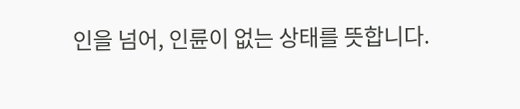인을 넘어, 인륜이 없는 상태를 뜻합니다.